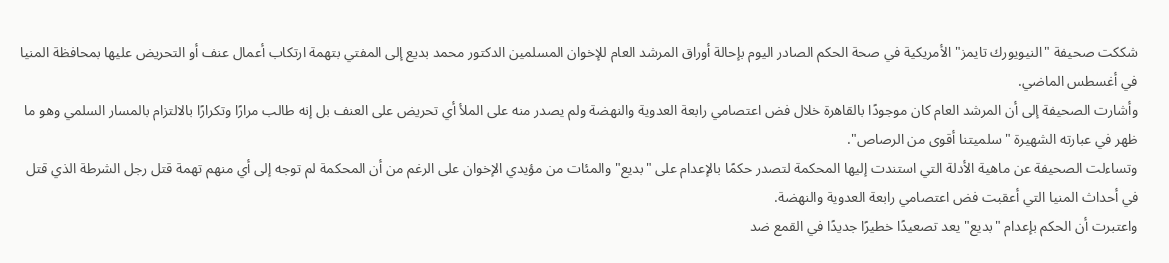شككت صحيفة "النيويورك تايمز" الأمريكية في صحة الحكم الصادر اليوم بإحالة أوراق المرشد العام للإخوان المسلمين الدكتور محمد بديع إلى المفتي بتهمة ارتكاب أعمال عنف أو التحريض عليها بمحافظة المنيا في أغسطس الماضي.
وأشارت الصحيفة إلى أن المرشد العام كان موجودًا بالقاهرة خلال فض اعتصامي رابعة العدوية والنهضة ولم يصدر منه على الملأ أي تحريض على العنف بل إنه طالب مرارًا وتكرارًا بالالتزام بالمسار السلمي وهو ما ظهر في عبارته الشهيرة "سلميتنا أقوى من الرصاص".
وتساءلت الصحيفة عن ماهية الأدلة التي استندت إليها المحكمة لتصدر حكمًا بالإعدام على "بديع" والمئات من مؤيدي الإخوان على الرغم من أن المحكمة لم توجه إلى أي منهم تهمة قتل رجل الشرطة الذي قتل في أحداث المنيا التي أعقبت فض اعتصامي رابعة العدوية والنهضة.
واعتبرت أن الحكم بإعدام "بديع" يعد تصعيدًا خطيرًا جديدًا في القمع ضد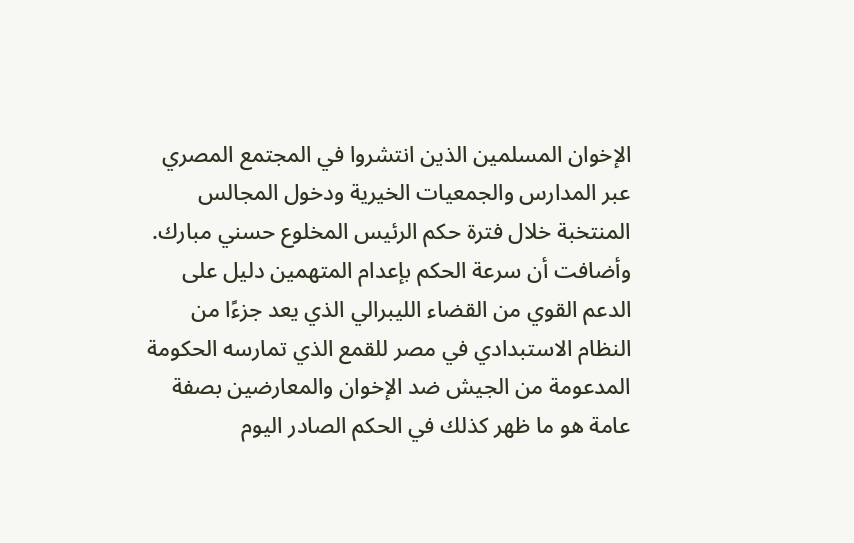الإخوان المسلمين الذين انتشروا في المجتمع المصري عبر المدارس والجمعيات الخيرية ودخول المجالس المنتخبة خلال فترة حكم الرئيس المخلوع حسني مبارك.
وأضافت أن سرعة الحكم بإعدام المتهمين دليل على الدعم القوي من القضاء الليبرالي الذي يعد جزءًا من النظام الاستبدادي في مصر للقمع الذي تمارسه الحكومة المدعومة من الجيش ضد الإخوان والمعارضين بصفة عامة هو ما ظهر كذلك في الحكم الصادر اليوم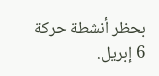بحظر أنشطة حركة 6 إبريل.